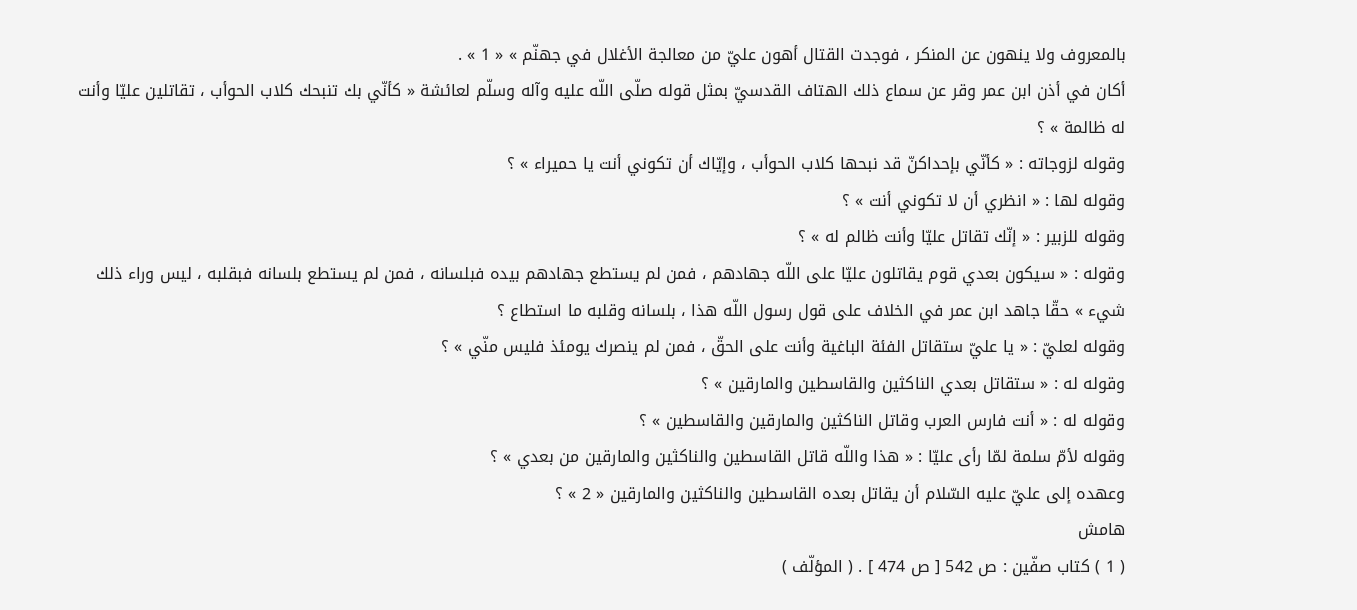بالمعروف ولا ينهون عن المنكر ، فوجدت القتال أهون عليّ من معالجة الأغلال في جهنّم » « 1 » .
أكان في أذن ابن عمر وقر عن سماع ذلك الهتاف القدسيّ بمثل قوله صلّى اللّه عليه وآله وسلّم لعائشة « كأنّي بك تنبحك كلاب الحوأب ، تقاتلين عليّا وأنت له ظالمة » ؟
وقوله لزوجاته : « كأنّي بإحداكنّ قد نبحها كلاب الحوأب ، وإيّاك أن تكوني أنت يا حميراء » ؟
وقوله لها : « انظري أن لا تكوني أنت » ؟
وقوله للزبير : « إنّك تقاتل عليّا وأنت ظالم له » ؟
وقوله : « سيكون بعدي قوم يقاتلون عليّا على اللّه جهادهم ، فمن لم يستطع جهادهم بيده فبلسانه ، فمن لم يستطع بلسانه فبقلبه ، ليس وراء ذلك شيء » حقّا جاهد ابن عمر في الخلاف على قول رسول اللّه هذا ، بلسانه وقلبه ما استطاع ؟
وقوله لعليّ : « يا عليّ ستقاتل الفئة الباغية وأنت على الحقّ ، فمن لم ينصرك يومئذ فليس منّي » ؟
وقوله له : « ستقاتل بعدي الناكثين والقاسطين والمارقين » ؟
وقوله له : « أنت فارس العرب وقاتل الناكثين والمارقين والقاسطين » ؟
وقوله لأمّ سلمة لمّا رأى عليّا : « هذا واللّه قاتل القاسطين والناكثين والمارقين من بعدي » ؟
وعهده إلى عليّ عليه السّلام أن يقاتل بعده القاسطين والناكثين والمارقين « 2 » ؟
هامش
( 1 ) كتاب صفّين : ص 542 [ ص 474 ] . ( المؤلّف )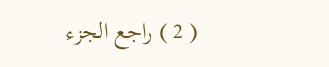( 2 ) راجع الجزء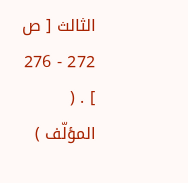الثالث [ ص 272 - 276 ] . ( المؤلّف )